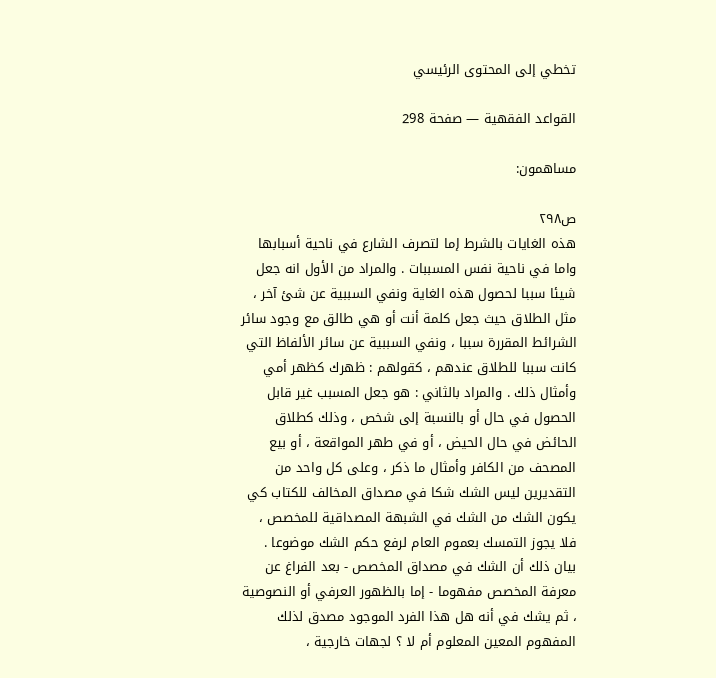تخطي إلى المحتوى الرئيسي

القواعد الفقهية — صفحة 298

مساهمون:

ص٢٩٨
هذه الغايات بالشرط إما لتصرف الشارع في ناحية أسبابها واما في ناحية نفس المسببات . والمراد من الأول انه جعل شيئا سببا لحصول هذه الغاية ونفي السببية عن شئ آخر ، مثل الطلاق حيث جعل كلمة أنت أو هي طالق مع وجود سائر الشرائط المقررة سببا ، ونفي السببية عن سائر الألفاظ التي كانت سببا للطلاق عندهم ، كقولهم : ظهرك كظهر أمي وأمثال ذلك . والمراد بالثاني : هو جعل المسبب غير قابل الحصول في حال أو بالنسبة إلى شخص ، وذلك كطلاق الحائض في حال الحيض ، أو في طهر المواقعة ، أو بيع المصحف من الكافر وأمثال ما ذكر ، وعلى كل واحد من التقديرين ليس الشك شكا في مصداق المخالف للكتاب كي يكون الشك من الشك في الشبهة المصداقية للمخصص ، فلا يجوز التمسك بعموم العام لرفع حكم الشك موضوعا . بيان ذلك أن الشك في مصداق المخصص - بعد الفراغ عن معرفة المخصص مفهوما - إما بالظهور العرفي أو النصوصية ، ثم يشك في أنه هل هذا الفرد الموجود مصدق لذلك المفهوم المعين المعلوم أم لا ؟ لجهات خارجية ،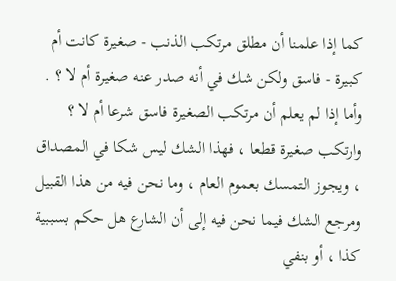كما إذا علمنا أن مطلق مرتكب الذنب - صغيرة كانت أم كبيرة - فاسق ولكن شك في أنه صدر عنه صغيرة أم لا ؟ . وأما إذا لم يعلم أن مرتكب الصغيرة فاسق شرعا أم لا ؟ وارتكب صغيرة قطعا ، فهذا الشك ليس شكا في المصداق ، ويجوز التمسك بعموم العام ، وما نحن فيه من هذا القبيل ومرجع الشك فيما نحن فيه إلى أن الشارع هل حكم بسببية كذا ، أو بنفي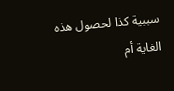سببية كذا لحصول هذه الغاية أم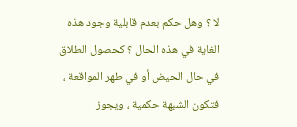لا ؟ وهل حكم بعدم قابلية وجود هذه الغاية في هذه الحال ؟ كحصول الطلاق في حال الحيض أو في طهر المواقعة ، فتكون الشبهة حكمية ، ويجوز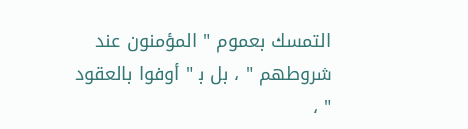التمسك بعموم " المؤمنون عند شروطهم " ، بل ب‍ " أوفوا بالعقود " ،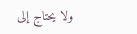ولا يحتاج إلى